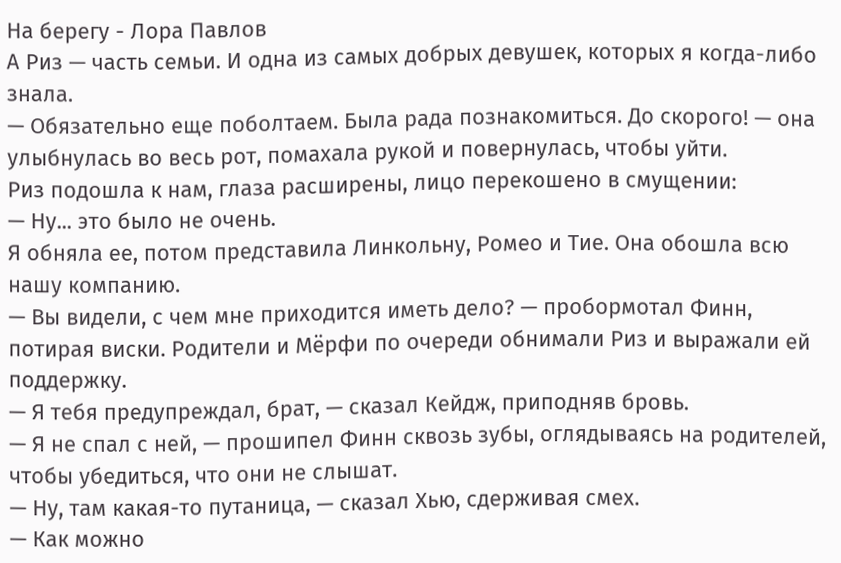На берегу - Лора Павлов
А Риз — часть семьи. И одна из самых добрых девушек, которых я когда-либо знала.
— Обязательно еще поболтаем. Была рада познакомиться. До скорого! — она улыбнулась во весь рот, помахала рукой и повернулась, чтобы уйти.
Риз подошла к нам, глаза расширены, лицо перекошено в смущении:
— Ну... это было не очень.
Я обняла ее, потом представила Линкольну, Ромео и Тие. Она обошла всю нашу компанию.
— Вы видели, с чем мне приходится иметь дело? — пробормотал Финн, потирая виски. Родители и Мёрфи по очереди обнимали Риз и выражали ей поддержку.
— Я тебя предупреждал, брат, — сказал Кейдж, приподняв бровь.
— Я не спал с ней, — прошипел Финн сквозь зубы, оглядываясь на родителей, чтобы убедиться, что они не слышат.
— Ну, там какая-то путаница, — сказал Хью, сдерживая смех.
— Как можно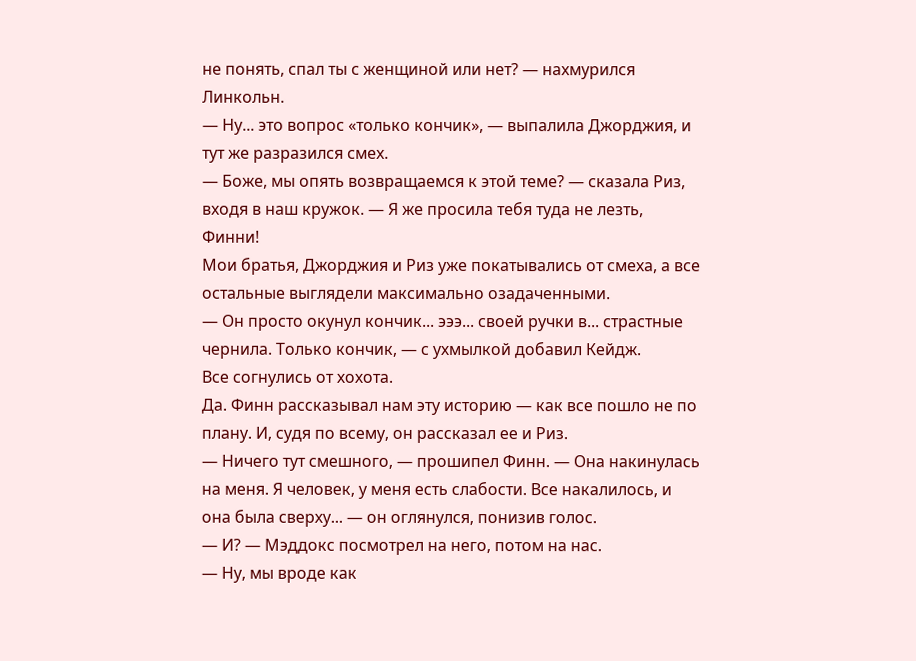не понять, спал ты с женщиной или нет? — нахмурился Линкольн.
— Ну... это вопрос «только кончик», — выпалила Джорджия, и тут же разразился смех.
— Боже, мы опять возвращаемся к этой теме? — сказала Риз, входя в наш кружок. — Я же просила тебя туда не лезть, Финни!
Мои братья, Джорджия и Риз уже покатывались от смеха, а все остальные выглядели максимально озадаченными.
— Он просто окунул кончик... эээ... своей ручки в... страстные чернила. Только кончик, — с ухмылкой добавил Кейдж.
Все согнулись от хохота.
Да. Финн рассказывал нам эту историю — как все пошло не по плану. И, судя по всему, он рассказал ее и Риз.
— Ничего тут смешного, — прошипел Финн. — Она накинулась на меня. Я человек, у меня есть слабости. Все накалилось, и она была сверху... — он оглянулся, понизив голос.
— И? — Мэддокс посмотрел на него, потом на нас.
— Ну, мы вроде как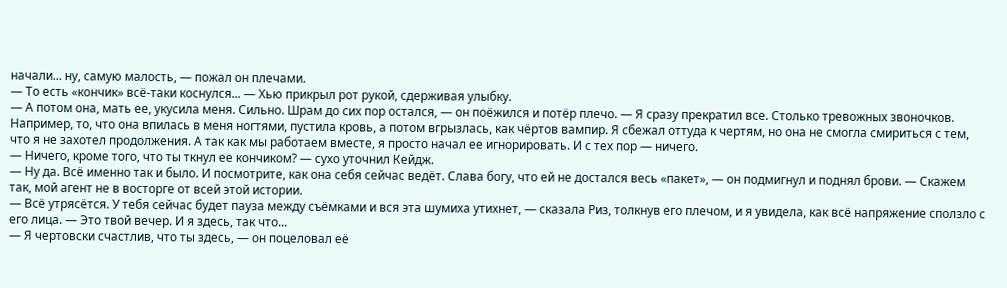начали... ну, самую малость, — пожал он плечами.
— То есть «кончик» всё-таки коснулся... — Хью прикрыл рот рукой, сдерживая улыбку.
— А потом она, мать ее, укусила меня. Сильно. Шрам до сих пор остался, — он поёжился и потёр плечо. — Я сразу прекратил все. Столько тревожных звоночков. Например, то, что она впилась в меня ногтями, пустила кровь, а потом вгрызлась, как чёртов вампир. Я сбежал оттуда к чертям, но она не смогла смириться с тем, что я не захотел продолжения. А так как мы работаем вместе, я просто начал ее игнорировать. И с тех пор — ничего.
— Ничего, кроме того, что ты ткнул ее кончиком? — сухо уточнил Кейдж.
— Ну да. Всё именно так и было. И посмотрите, как она себя сейчас ведёт. Слава богу, что ей не достался весь «пакет», — он подмигнул и поднял брови. — Скажем так, мой агент не в восторге от всей этой истории.
— Всё утрясётся. У тебя сейчас будет пауза между съёмками и вся эта шумиха утихнет, — сказала Риз, толкнув его плечом, и я увидела, как всё напряжение сползло с его лица. — Это твой вечер. И я здесь, так что...
— Я чертовски счастлив, что ты здесь, — он поцеловал её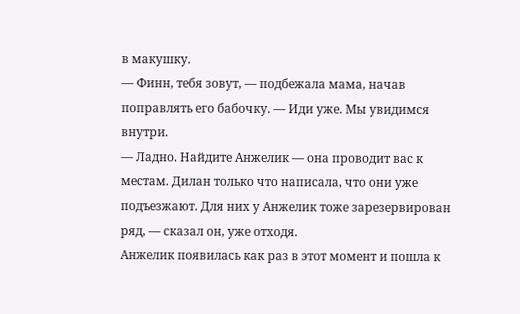в макушку.
— Финн, тебя зовут, — подбежала мама, начав поправлять его бабочку. — Иди уже. Мы увидимся внутри.
— Ладно. Найдите Анжелик — она проводит вас к местам. Дилан только что написала, что они уже подъезжают. Для них у Анжелик тоже зарезервирован ряд, — сказал он, уже отходя.
Анжелик появилась как раз в этот момент и пошла к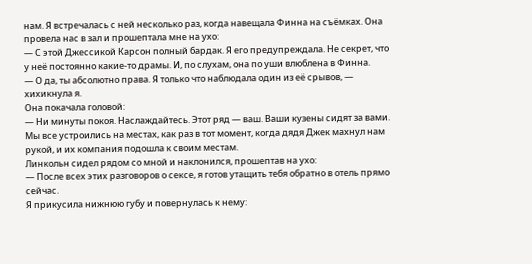нам. Я встречалась с ней несколько раз, когда навещала Финна на съёмках. Она провела нас в зал и прошептала мне на ухо:
— С этой Джессикой Карсон полный бардак. Я его предупреждала. Не секрет, что у неё постоянно какие-то драмы. И, по слухам, она по уши влюблена в Финна.
— О да, ты абсолютно права. Я только что наблюдала один из её срывов, — хихикнула я.
Она покачала головой:
— Ни минуты покоя. Наслаждайтесь. Этот ряд — ваш. Ваши кузены сидят за вами.
Мы все устроились на местах, как раз в тот момент, когда дядя Джек махнул нам рукой, и их компания подошла к своим местам.
Линкольн сидел рядом со мной и наклонился, прошептав на ухо:
— После всех этих разговоров о сексе, я готов утащить тебя обратно в отель прямо сейчас.
Я прикусила нижнюю губу и повернулась к нему: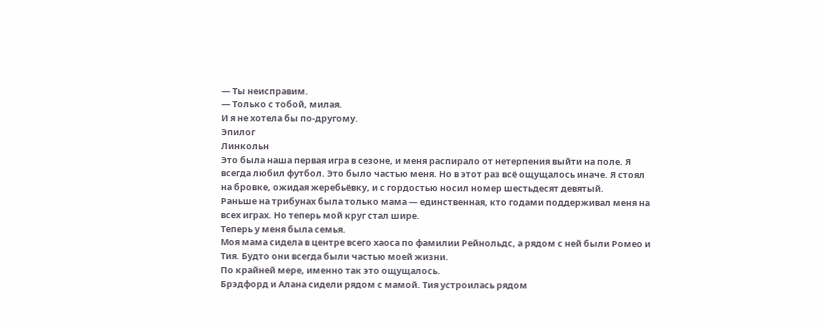— Ты неисправим.
— Только с тобой, милая.
И я не хотела бы по-другому.
Эпилог
Линкольн
Это была наша первая игра в сезоне, и меня распирало от нетерпения выйти на поле. Я всегда любил футбол. Это было частью меня. Но в этот раз всё ощущалось иначе. Я стоял на бровке, ожидая жеребьёвку, и с гордостью носил номер шестьдесят девятый.
Раньше на трибунах была только мама — единственная, кто годами поддерживал меня на всех играх. Но теперь мой круг стал шире.
Теперь у меня была семья.
Моя мама сидела в центре всего хаоса по фамилии Рейнольдс, а рядом с ней были Ромео и Тия. Будто они всегда были частью моей жизни.
По крайней мере, именно так это ощущалось.
Брэдфорд и Алана сидели рядом с мамой. Тия устроилась рядом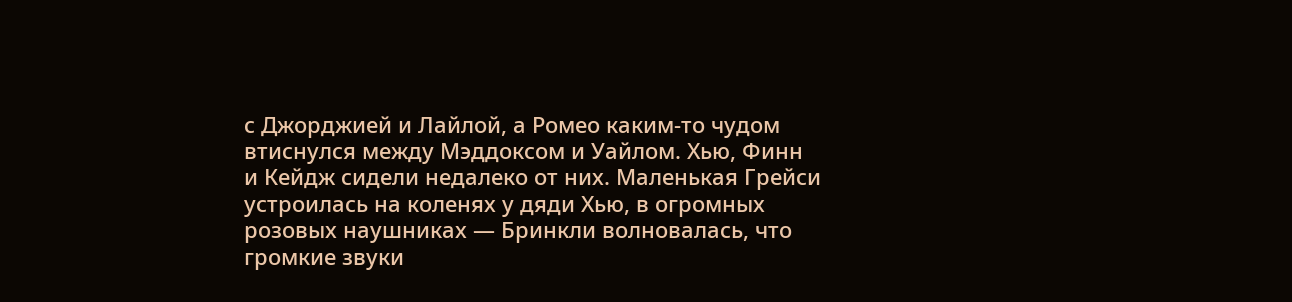с Джорджией и Лайлой, а Ромео каким-то чудом втиснулся между Мэддоксом и Уайлом. Хью, Финн и Кейдж сидели недалеко от них. Маленькая Грейси устроилась на коленях у дяди Хью, в огромных розовых наушниках — Бринкли волновалась, что громкие звуки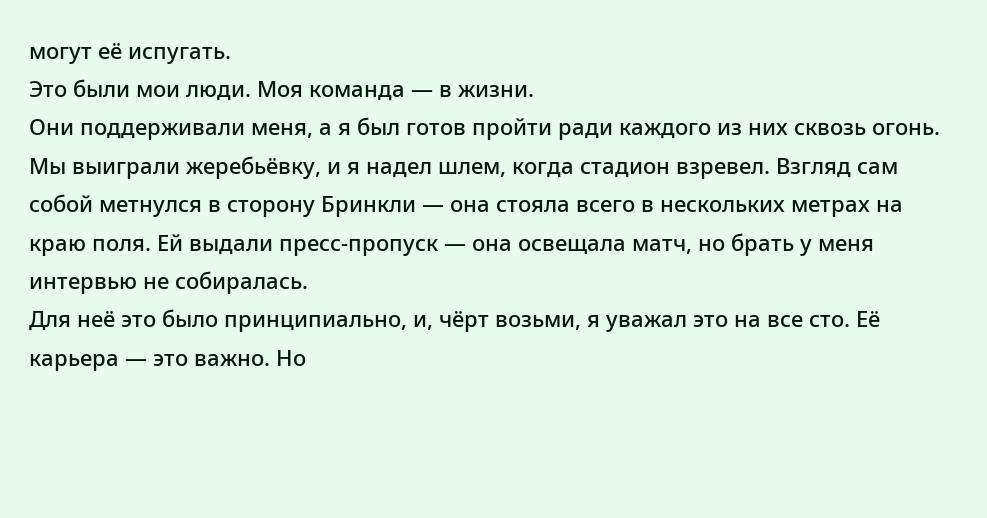могут её испугать.
Это были мои люди. Моя команда — в жизни.
Они поддерживали меня, а я был готов пройти ради каждого из них сквозь огонь.
Мы выиграли жеребьёвку, и я надел шлем, когда стадион взревел. Взгляд сам собой метнулся в сторону Бринкли — она стояла всего в нескольких метрах на краю поля. Ей выдали пресс-пропуск — она освещала матч, но брать у меня интервью не собиралась.
Для неё это было принципиально, и, чёрт возьми, я уважал это на все сто. Её карьера — это важно. Но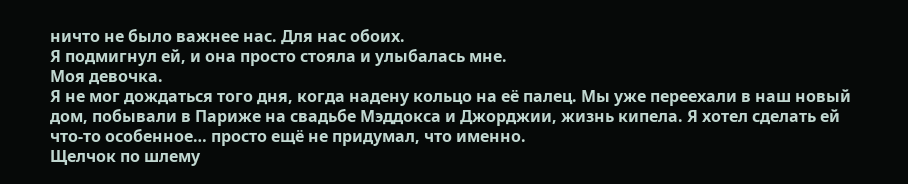ничто не было важнее нас. Для нас обоих.
Я подмигнул ей, и она просто стояла и улыбалась мне.
Моя девочка.
Я не мог дождаться того дня, когда надену кольцо на её палец. Мы уже переехали в наш новый дом, побывали в Париже на свадьбе Мэддокса и Джорджии, жизнь кипела. Я хотел сделать ей что-то особенное… просто ещё не придумал, что именно.
Щелчок по шлему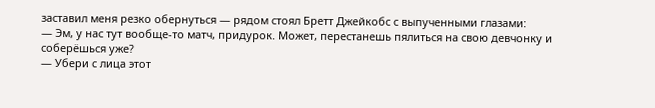заставил меня резко обернуться — рядом стоял Бретт Джейкобс с выпученными глазами:
— Эм, у нас тут вообще-то матч, придурок. Может, перестанешь пялиться на свою девчонку и соберёшься уже?
— Убери с лица этот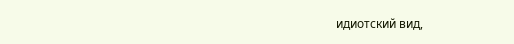идиотский вид,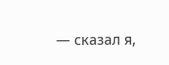— сказал я,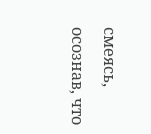смеясь, осознав, что